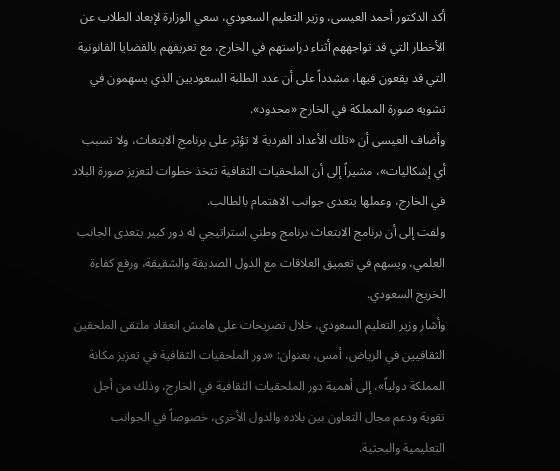أكد الدكتور أحمد العيسى، وزير التعليم السعودي، سعي الوزارة لإبعاد الطلاب عن الأخطار التي قد تواجههم أثناء دراستهم في الخارج، مع تعريفهم بالقضايا القانونية التي قد يقعون فيها، مشدداً على أن عدد الطلبة السعوديين الذي يسهمون في تشويه صورة المملكة في الخارج «محدود».
وأضاف العيسى أن «تلك الأعداد الفردية لا تؤثر على برنامج الابتعاث، ولا تسبب أي إشكاليات»، مشيراً إلى أن الملحقيات الثقافية تتخذ خطوات لتعزيز صورة البلاد في الخارج، وعملها يتعدى جوانب الاهتمام بالطالب.
ولفت إلى أن برنامج الابتعاث برنامج وطني استراتيجي له دور كبير يتعدى الجانب العلمي، ويسهم في تعميق العلاقات مع الدول الصديقة والشقيقة، ورفع كفاءة الخريج السعودي.
وأشار وزير التعليم السعودي، خلال تصريحات على هامش انعقاد ملتقى الملحقين الثقافيين في الرياض، أمس، بعنوان: «دور الملحقيات الثقافية في تعزيز مكانة المملكة دولياً»، إلى أهمية دور الملحقيات الثقافية في الخارج، وذلك من أجل تقوية ودعم مجال التعاون بين بلاده والدول الأخرى، خصوصاً في الجوانب التعليمية والبحثية.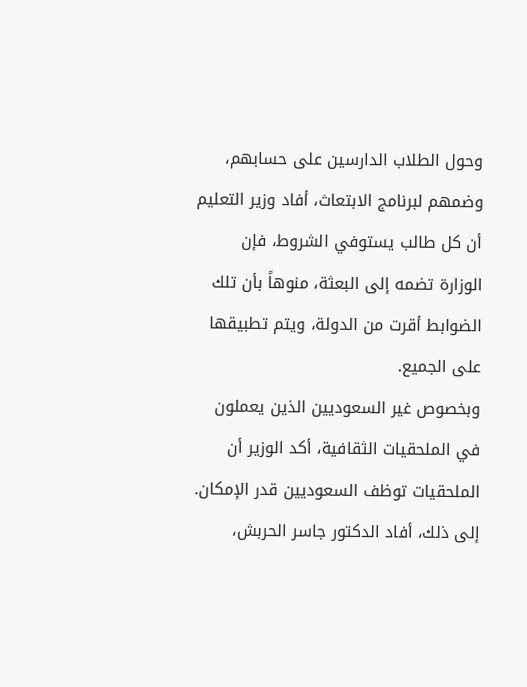وحول الطلاب الدارسين على حسابهم، وضمهم لبرنامج الابتعاث، أفاد وزير التعليم أن كل طالب يستوفي الشروط، فإن الوزارة تضمه إلى البعثة، منوهاً بأن تلك الضوابط أقرت من الدولة، ويتم تطبيقها على الجميع.
وبخصوص غير السعوديين الذين يعملون في الملحقيات الثقافية، أكد الوزير أن الملحقيات توظف السعوديين قدر الإمكان.
إلى ذلك، أفاد الدكتور جاسر الحربش،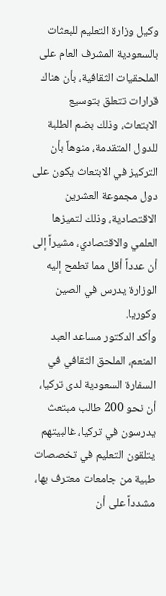وكيل وزارة التعليم للبعثات بالسعودية المشرف العام على الملحقيات الثقافية، بأن هناك قرارات تتعلق بتوسيع الابتعاث، وذلك بضم الطلبة للدول المتقدمة، منوهاً بأن التركيز في الابتعاث يكون على دول مجموعة العشرين الاقتصادية، وذلك لتميزها العلمي والاقتصادي، مشيراً إلى أن عدداً أقل مما تطمح إليه الوزارة يدرس في الصين وكوريا.
وأكد الدكتور مساعد العبد المنعم، الملحق الثقافي في السفارة السعودية لدى تركيا، أن نحو 200 طالب مبتعث يدرسون في تركيا، غالبيتهم يتلقون التعليم في تخصصات طبية من جامعات معترف بها، مشدداً على أن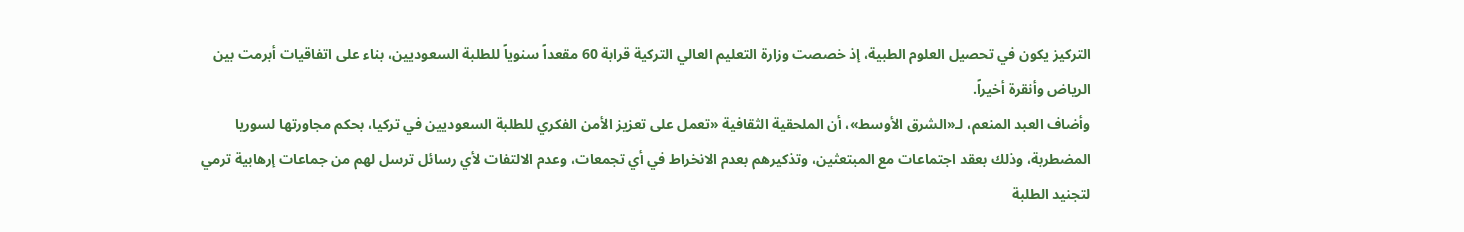التركيز يكون في تحصيل العلوم الطبية، إذ خصصت وزارة التعليم العالي التركية قرابة 60 مقعداً سنوياً للطلبة السعوديين، بناء على اتفاقيات أبرمت بين الرياض وأنقرة أخيراً.
وأضاف العبد المنعم، لـ«الشرق الأوسط»، أن الملحقية الثقافية «تعمل على تعزيز الأمن الفكري للطلبة السعوديين في تركيا، بحكم مجاورتها لسوريا المضطربة، وذلك بعقد اجتماعات مع المبتعثين، وتذكيرهم بعدم الانخراط في أي تجمعات، وعدم الالتفات لأي رسائل ترسل لهم من جماعات إرهابية ترمي لتجنيد الطلبة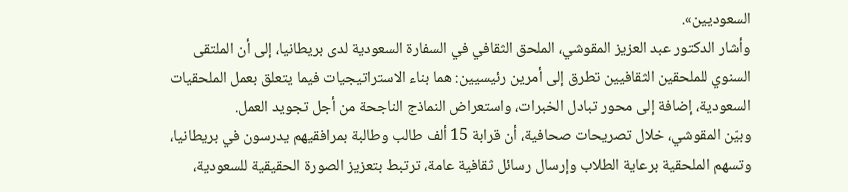السعوديين».
وأشار الدكتور عبد العزيز المقوشي، الملحق الثقافي في السفارة السعودية لدى بريطانيا، إلى أن الملتقى السنوي للملحقين الثقافيين تطرق إلى أمرين رئيسيين: هما بناء الاستراتيجيات فيما يتعلق بعمل الملحقيات السعودية، إضافة إلى محور تبادل الخبرات، واستعراض النماذج الناجحة من أجل تجويد العمل.
وبيّن المقوشي، خلال تصريحات صحافية، أن قرابة 15 ألف طالب وطالبة بمرافقيهم يدرسون في بريطانيا، وتسهم الملحقية برعاية الطلاب وإرسال رسائل ثقافية عامة، ترتبط بتعزيز الصورة الحقيقية للسعودية،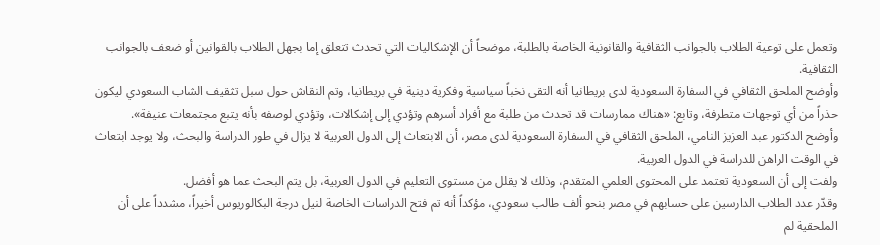وتعمل على توعية الطلاب بالجوانب الثقافية والقانونية الخاصة بالطلبة، موضحاً أن الإشكاليات التي تحدث تتعلق إما بجهل الطلاب بالقوانين أو ضعف بالجوانب الثقافية.
وأوضح الملحق الثقافي في السفارة السعودية لدى بريطانيا أنه التقى نخباً سياسية وفكرية دينية في بريطانيا، وتم النقاش حول سبل تثقيف الشاب السعودي ليكون حذراً من أي توجهات متطرفة، وتابع: «هناك ممارسات قد تحدث من طلبة مع أفراد أسرهم وتؤدي إلى إشكالات، وتؤدي لوصفه بأنه يتبع مجتمعات عنيفة».
وأوضح الدكتور عبد العزيز النامي، الملحق الثقافي في السفارة السعودية لدى مصر، أن الابتعاث إلى الدول العربية لا يزال في طور الدراسة والبحث، ولا يوجد ابتعاث في الوقت الراهن للدراسة في الدول العربية.
ولفت إلى أن السعودية تعتمد على المحتوى العلمي المتقدم، وذلك لا يقلل من مستوى التعليم في الدول العربية، بل يتم البحث عما هو أفضل.
وقدّر عدد الطلاب الدارسين على حسابهم في مصر بنحو ألف طالب سعودي، مؤكداً أنه تم فتح الدراسات الخاصة لنيل درجة البكالوريوس أخيراً، مشدداً على أن الملحقية لم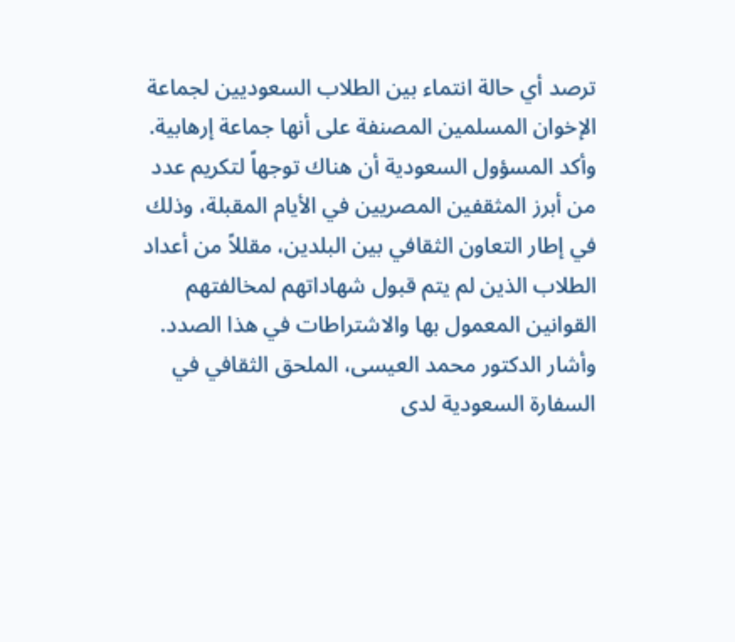ترصد أي حالة انتماء بين الطلاب السعوديين لجماعة الإخوان المسلمين المصنفة على أنها جماعة إرهابية.
وأكد المسؤول السعودية أن هناك توجهاً لتكريم عدد من أبرز المثقفين المصريين في الأيام المقبلة، وذلك في إطار التعاون الثقافي بين البلدين، مقللاً من أعداد الطلاب الذين لم يتم قبول شهاداتهم لمخالفتهم القوانين المعمول بها والاشتراطات في هذا الصدد.
وأشار الدكتور محمد العيسى، الملحق الثقافي في السفارة السعودية لدى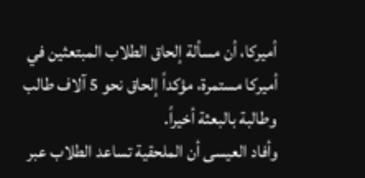أميركا، أن مسألة إلحاق الطلاب المبتعثين في أميركا مستمرة، مؤكداً إلحاق نحو 5 آلاف طالب وطالبة بالبعثة أخيراً.
وأفاد العيسى أن الملحقية تساعد الطلاب عبر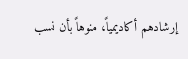إرشادهم أكاديمياً، منوهاً بأن نسب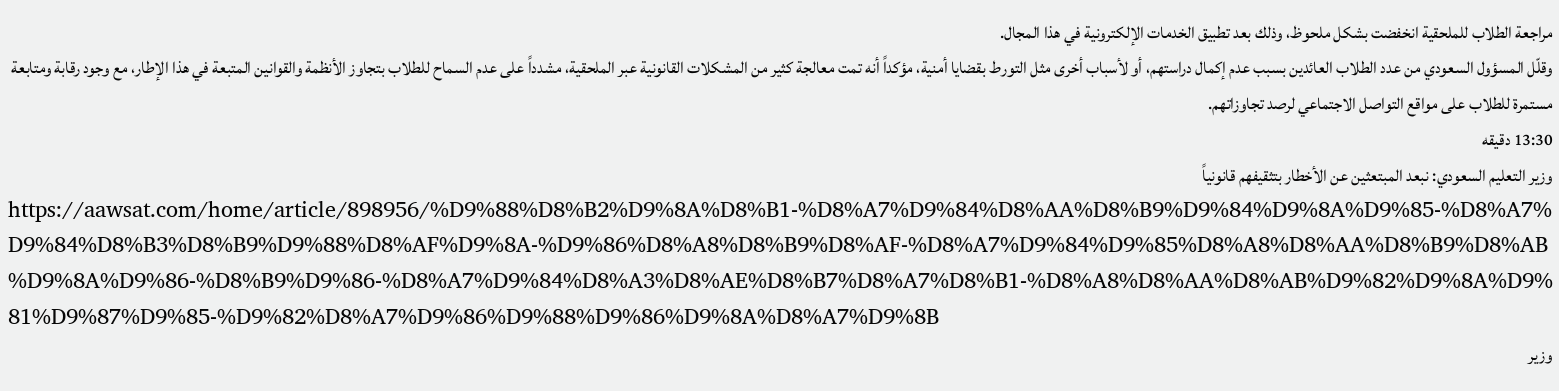مراجعة الطلاب للملحقية انخفضت بشكل ملحوظ، وذلك بعد تطبيق الخدمات الإلكترونية في هذا المجال.
وقلّل المسؤول السعودي من عدد الطلاب العائدين بسبب عدم إكمال دراستهم، أو لأسباب أخرى مثل التورط بقضايا أمنية، مؤكداً أنه تمت معالجة كثير من المشكلات القانونية عبر الملحقية، مشدداً على عدم السماح للطلاب بتجاوز الأنظمة والقوانين المتبعة في هذا الإطار، مع وجود رقابة ومتابعة مستمرة للطلاب على مواقع التواصل الاجتماعي لرصد تجاوزاتهم.
13:30 دقيقه
وزير التعليم السعودي: نبعد المبتعثين عن الأخطار بتثقيفهم قانونياً
https://aawsat.com/home/article/898956/%D9%88%D8%B2%D9%8A%D8%B1-%D8%A7%D9%84%D8%AA%D8%B9%D9%84%D9%8A%D9%85-%D8%A7%D9%84%D8%B3%D8%B9%D9%88%D8%AF%D9%8A-%D9%86%D8%A8%D8%B9%D8%AF-%D8%A7%D9%84%D9%85%D8%A8%D8%AA%D8%B9%D8%AB%D9%8A%D9%86-%D8%B9%D9%86-%D8%A7%D9%84%D8%A3%D8%AE%D8%B7%D8%A7%D8%B1-%D8%A8%D8%AA%D8%AB%D9%82%D9%8A%D9%81%D9%87%D9%85-%D9%82%D8%A7%D9%86%D9%88%D9%86%D9%8A%D8%A7%D9%8B
وزير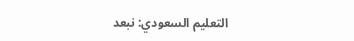التعليم السعودي: نبعد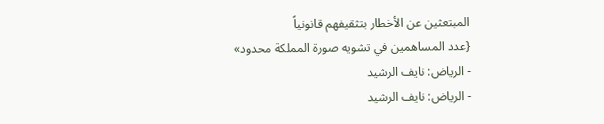المبتعثين عن الأخطار بتثقيفهم قانونياً
{عدد المساهمين في تشويه صورة المملكة محدود»
- الرياض: نايف الرشيد
- الرياض: نايف الرشيد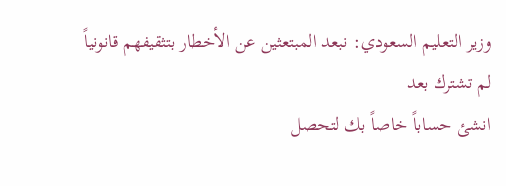وزير التعليم السعودي: نبعد المبتعثين عن الأخطار بتثقيفهم قانونياً
لم تشترك بعد
انشئ حساباً خاصاً بك لتحصل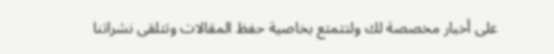على أخبار مخصصة لك ولتتمتع بخاصية حفظ المقالات وتتلقى نشراتنا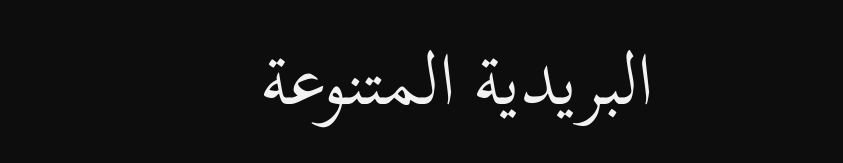البريدية المتنوعة